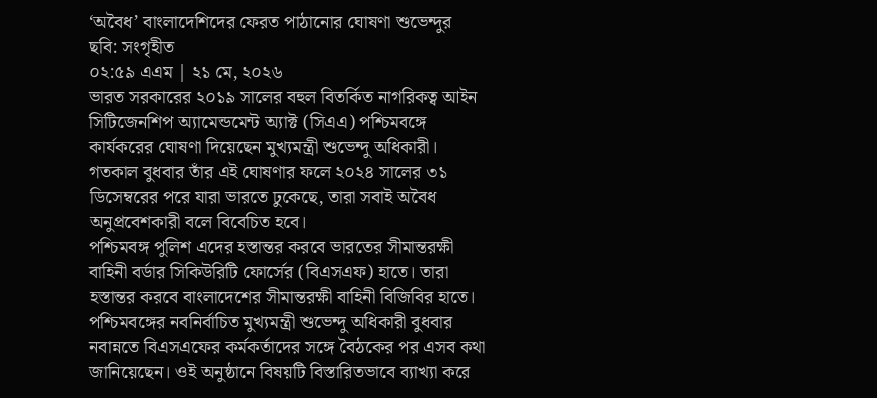‘অবৈধ’ বাংলাদেশিদের ফেরত পাঠানোর ঘোষণা শুভেন্দুর
ছবি: সংগৃহীত
০২:৫৯ এএম | ২১ মে, ২০২৬
ভারত সরকারের ২০১৯ সালের বহুল বিতর্কিত নাগরিকত্ব আইন সিটিজেনশিপ অ্যামেন্ডমেন্ট অ্যাক্ট (সিএএ) পশ্চিমবঙ্গে কার্যকরের ঘোষণা দিয়েছেন মুখ্যমন্ত্রী শুভেন্দু অধিকারী। গতকাল বুধবার তাঁর এই ঘোষণার ফলে ২০২৪ সালের ৩১ ডিসেম্বরের পরে যারা ভারতে ঢুকেছে, তারা সবাই অবৈধ অনুপ্রবেশকারী বলে বিবেচিত হবে।
পশ্চিমবঙ্গ পুলিশ এদের হস্তান্তর করবে ভারতের সীমান্তরক্ষী বাহিনী বর্ডার সিকিউরিটি ফোর্সের (বিএসএফ) হাতে। তারা হস্তান্তর করবে বাংলাদেশের সীমান্তরক্ষী বাহিনী বিজিবির হাতে।
পশ্চিমবঙ্গের নবনির্বাচিত মুখ্যমন্ত্রী শুভেন্দু অধিকারী বুধবার নবান্নতে বিএসএফের কর্মকর্তাদের সঙ্গে বৈঠকের পর এসব কথা জানিয়েছেন। ওই অনুষ্ঠানে বিষয়টি বিস্তারিতভাবে ব্যাখ্যা করে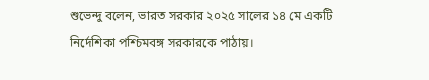শুভেন্দু বলেন, ভারত সরকার ২০২৫ সালের ১৪ মে একটি নির্দেশিকা পশ্চিমবঙ্গ সরকারকে পাঠায়।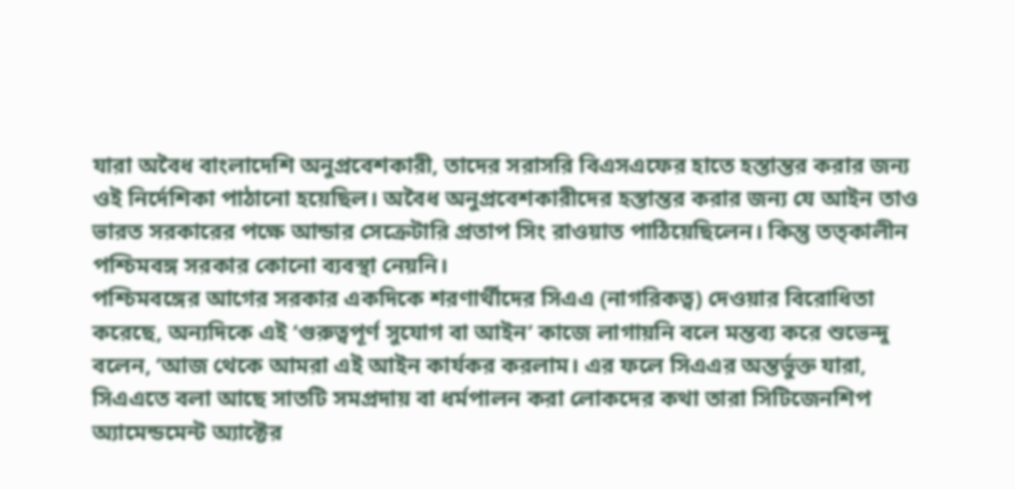যারা অবৈধ বাংলাদেশি অনুপ্রবেশকারী, তাদের সরাসরি বিএসএফের হাতে হস্তান্তর করার জন্য ওই নির্দেশিকা পাঠানো হয়েছিল। অবৈধ অনুপ্রবেশকারীদের হস্তান্তর করার জন্য যে আইন তাও ভারত সরকারের পক্ষে আন্ডার সেক্রেটারি প্রতাপ সিং রাওয়াত পাঠিয়েছিলেন। কিন্তু তত্কালীন পশ্চিমবঙ্গ সরকার কোনো ব্যবস্থা নেয়নি।
পশ্চিমবঙ্গের আগের সরকার একদিকে শরণার্থীদের সিএএ (নাগরিকত্ব) দেওয়ার বিরোধিতা করেছে, অন্যদিকে এই ‘গুরুত্বপূর্ণ সুযোগ বা আইন’ কাজে লাগায়নি বলে মন্তব্য করে শুভেন্দু বলেন, ‘আজ থেকে আমরা এই আইন কার্যকর করলাম। এর ফলে সিএএর অন্তর্ভুক্ত যারা, সিএএতে বলা আছে সাতটি সমপ্রদায় বা ধর্মপালন করা লোকদের কথা তারা সিটিজেনশিপ অ্যামেন্ডমেন্ট অ্যাক্টের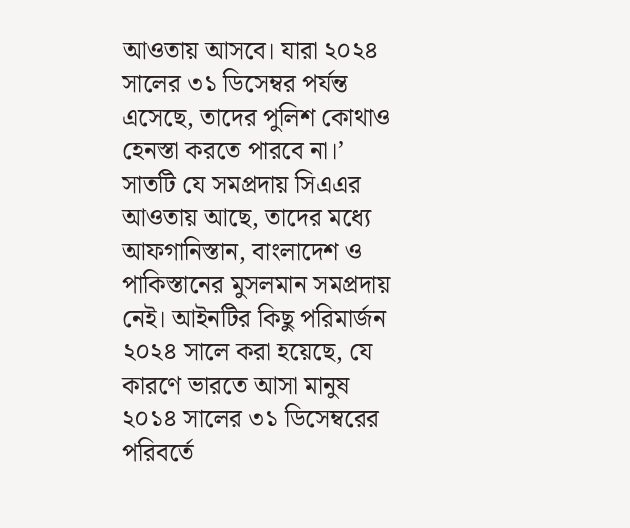আওতায় আসবে। যারা ২০২৪ সালের ৩১ ডিসেম্বর পর্যন্ত এসেছে, তাদের পুলিশ কোথাও হেনস্তা করতে পারবে না।’
সাতটি যে সমপ্রদায় সিএএর আওতায় আছে, তাদের মধ্যে আফগানিস্তান, বাংলাদেশ ও পাকিস্তানের মুসলমান সমপ্রদায় নেই। আইনটির কিছু পরিমার্জন ২০২৪ সালে করা হয়েছে, যে কারণে ভারতে আসা মানুষ ২০১৪ সালের ৩১ ডিসেম্বরের পরিবর্তে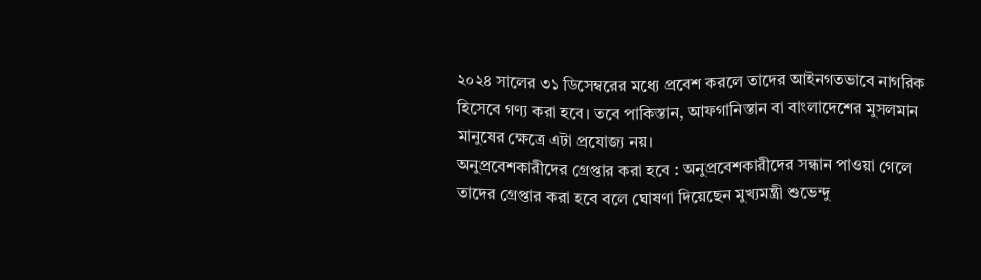২০২৪ সালের ৩১ ডিসেম্বরের মধ্যে প্রবেশ করলে তাদের আইনগতভাবে নাগরিক হিসেবে গণ্য করা হবে। তবে পাকিস্তান, আফগানিস্তান বা বাংলাদেশের মুসলমান মানুষের ক্ষেত্রে এটা প্রযোজ্য নয়।
অনুপ্রবেশকারীদের গ্রেপ্তার করা হবে : অনুপ্রবেশকারীদের সন্ধান পাওয়া গেলে তাদের গ্রেপ্তার করা হবে বলে ঘোষণা দিয়েছেন মুখ্যমন্ত্রী শুভেন্দু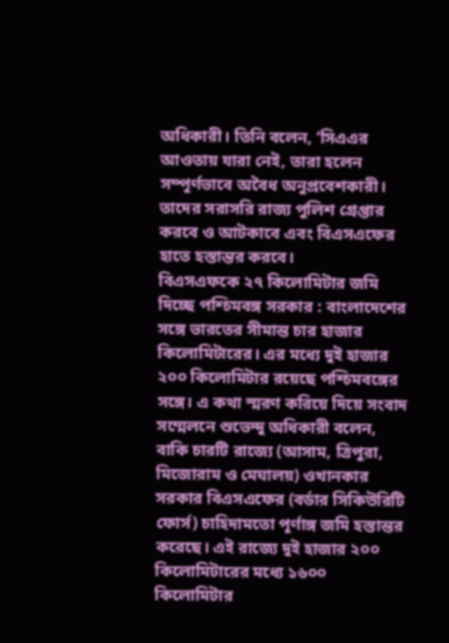অধিকারী। তিনি বলেন, ‘সিএএর আওতায় যারা নেই, তারা হলেন সম্পূর্ণভাবে অবৈধ অনুপ্রবেশকারী। তাদের সরাসরি রাজ্য পুলিশ গ্রেপ্তার করবে ও আটকাবে এবং বিএসএফের হাতে হস্তান্তর করবে।
বিএসএফকে ২৭ কিলোমিটার জমি দিচ্ছে পশ্চিমবঙ্গ সরকার : বাংলাদেশের সঙ্গে ভারতের সীমান্ত চার হাজার কিলোমিটারের। এর মধ্যে দুই হাজার ২০০ কিলোমিটার রয়েছে পশ্চিমবঙ্গের সঙ্গে। এ কথা স্মরণ করিয়ে দিয়ে সংবাদ সম্মেলনে শুভেন্দু অধিকারী বলেন, বাকি চারটি রাজ্যে (আসাম, ত্রিপুরা, মিজোরাম ও মেঘালয়) ওখানকার সরকার বিএসএফের (বর্ডার সিকিউরিটি ফোর্স) চাহিদামতো পূর্ণাঙ্গ জমি হস্তান্তর করেছে। এই রাজ্যে দুই হাজার ২০০ কিলোমিটারের মধ্যে ১৬০০ কিলোমিটার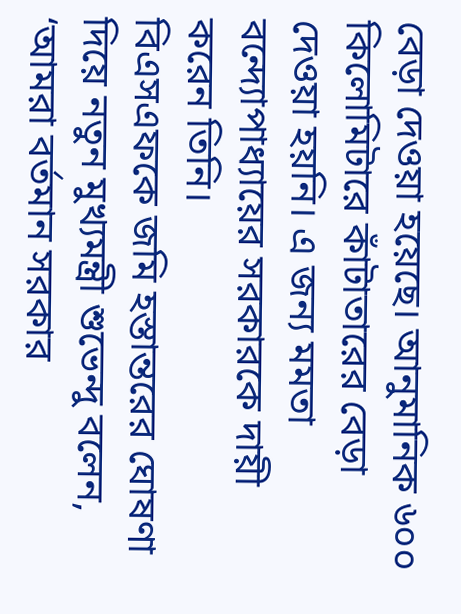বেড়া দেওয়া হয়েছে। আনুমানিক ৬০০ কিলোমিটারে কাঁটাতারের বেড়া দেওয়া হয়নি। এ জন্য মমতা বন্দ্যোপাধ্যায়ের সরকারকে দায়ী করেন তিনি।
বিএসএফকে জমি হস্তান্তরের ঘোষণা দিয়ে নতুন মুখ্যমন্ত্রী শুভেন্দু বলেন, ‘আমরা বর্তমান সরকার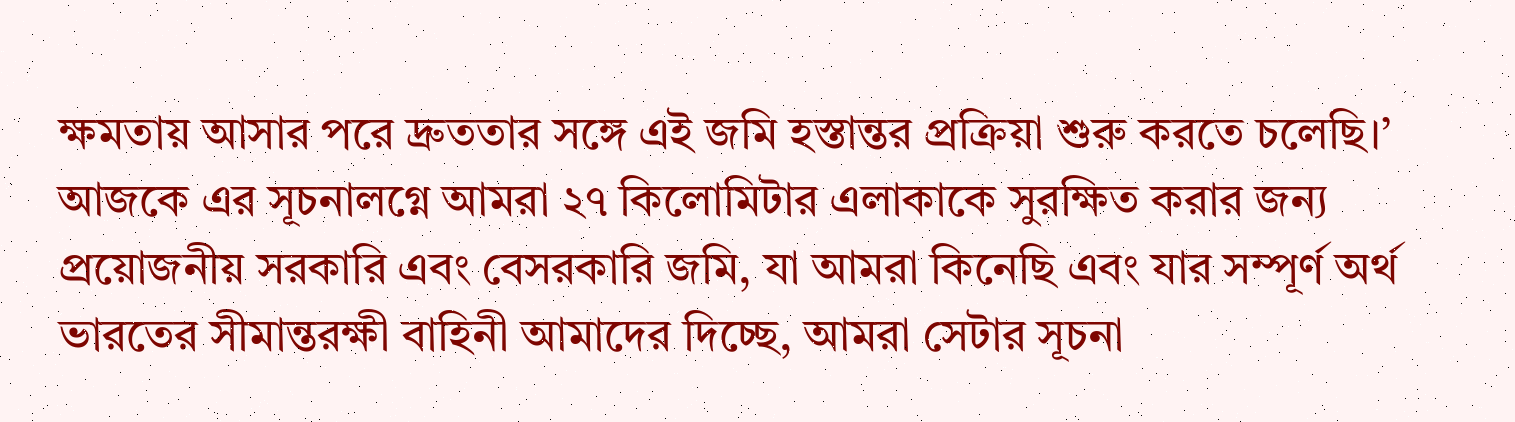ক্ষমতায় আসার পরে দ্রুততার সঙ্গে এই জমি হস্তান্তর প্রক্রিয়া শুরু করতে চলেছি।’ আজকে এর সূচনালগ্নে আমরা ২৭ কিলোমিটার এলাকাকে সুরক্ষিত করার জন্য প্রয়োজনীয় সরকারি এবং বেসরকারি জমি, যা আমরা কিনেছি এবং যার সম্পূর্ণ অর্থ ভারতের সীমান্তরক্ষী বাহিনী আমাদের দিচ্ছে, আমরা সেটার সূচনা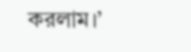করলাম।’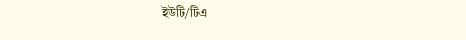ইউটি/টিএ